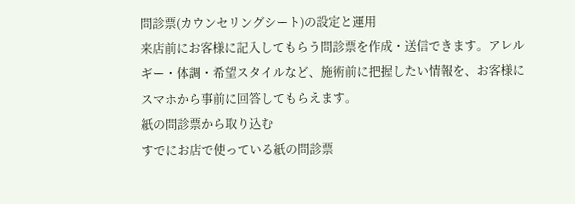問診票(カウンセリングシート)の設定と運用
来店前にお客様に記入してもらう問診票を作成・送信できます。アレルギー・体調・希望スタイルなど、施術前に把握したい情報を、お客様にスマホから事前に回答してもらえます。
紙の問診票から取り込む
すでにお店で使っている紙の問診票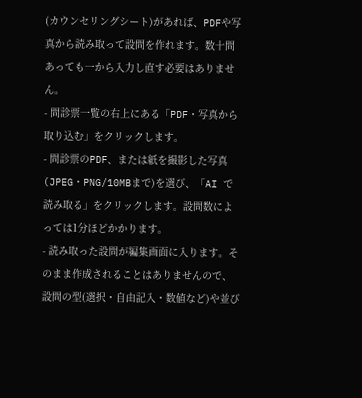(カウンセリングシート)があれば、PDFや写真から読み取って設問を作れます。数十問あっても一から入力し直す必要はありません。
- 問診票一覧の右上にある「PDF・写真から取り込む」をクリックします。
- 問診票のPDF、または紙を撮影した写真(JPEG・PNG/10MBまで)を選び、「AI で読み取る」をクリックします。設問数によっては1分ほどかかります。
- 読み取った設問が編集画面に入ります。そのまま作成されることはありませんので、設問の型(選択・自由記入・数値など)や並び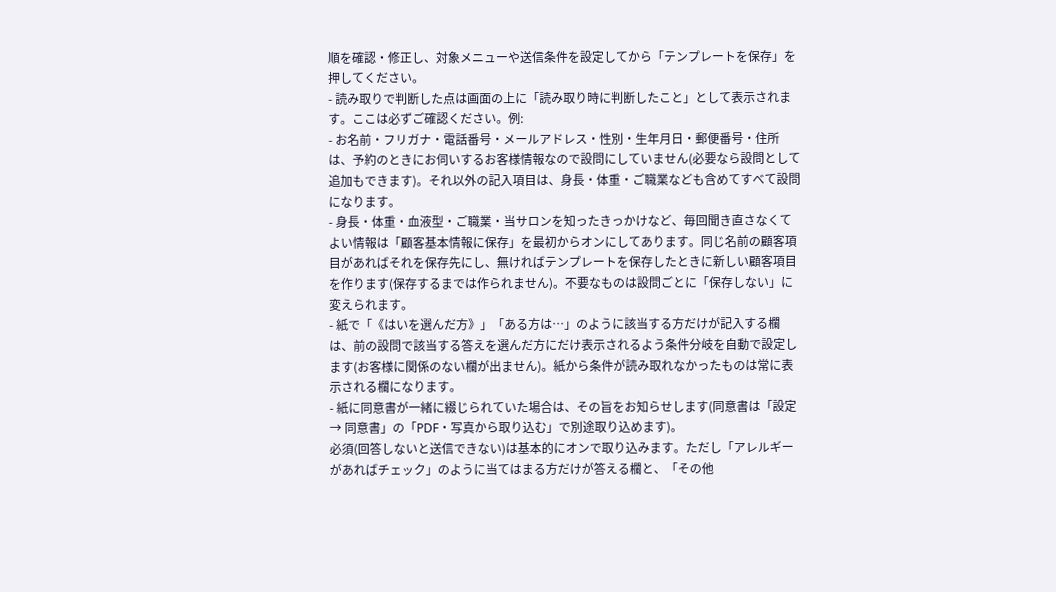順を確認・修正し、対象メニューや送信条件を設定してから「テンプレートを保存」を押してください。
- 読み取りで判断した点は画面の上に「読み取り時に判断したこと」として表示されます。ここは必ずご確認ください。例:
- お名前・フリガナ・電話番号・メールアドレス・性別・生年月日・郵便番号・住所は、予約のときにお伺いするお客様情報なので設問にしていません(必要なら設問として追加もできます)。それ以外の記入項目は、身長・体重・ご職業なども含めてすべて設問になります。
- 身長・体重・血液型・ご職業・当サロンを知ったきっかけなど、毎回聞き直さなくてよい情報は「顧客基本情報に保存」を最初からオンにしてあります。同じ名前の顧客項目があればそれを保存先にし、無ければテンプレートを保存したときに新しい顧客項目を作ります(保存するまでは作られません)。不要なものは設問ごとに「保存しない」に変えられます。
- 紙で「《はいを選んだ方》」「ある方は…」のように該当する方だけが記入する欄は、前の設問で該当する答えを選んだ方にだけ表示されるよう条件分岐を自動で設定します(お客様に関係のない欄が出ません)。紙から条件が読み取れなかったものは常に表示される欄になります。
- 紙に同意書が一緒に綴じられていた場合は、その旨をお知らせします(同意書は「設定 → 同意書」の「PDF・写真から取り込む」で別途取り込めます)。
必須(回答しないと送信できない)は基本的にオンで取り込みます。ただし「アレルギーがあればチェック」のように当てはまる方だけが答える欄と、「その他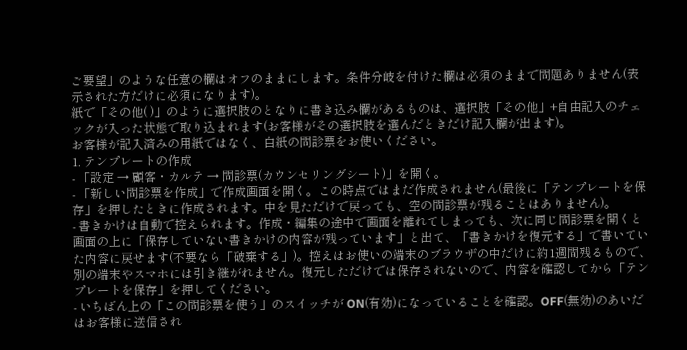ご要望」のような任意の欄はオフのままにします。条件分岐を付けた欄は必須のままで問題ありません(表示された方だけに必須になります)。
紙で「その他( )」のように選択肢のとなりに書き込み欄があるものは、選択肢「その他」+自由記入のチェックが入った状態で取り込まれます(お客様がその選択肢を選んだときだけ記入欄が出ます)。
お客様が記入済みの用紙ではなく、白紙の問診票をお使いください。
1. テンプレートの作成
- 「設定 → 顧客・カルテ → 問診票(カウンセリングシート)」を開く。
- 「新しい問診票を作成」で作成画面を開く。この時点ではまだ作成されません(最後に「テンプレートを保存」を押したときに作成されます。中を見ただけで戻っても、空の問診票が残ることはありません)。
- 書きかけは自動で控えられます。作成・編集の途中で画面を離れてしまっても、次に同じ問診票を開くと画面の上に「保存していない書きかけの内容が残っています」と出て、「書きかけを復元する」で書いていた内容に戻せます(不要なら「破棄する」)。控えはお使いの端末のブラウザの中だけに約1週間残るもので、別の端末やスマホには引き継がれません。復元しただけでは保存されないので、内容を確認してから「テンプレートを保存」を押してください。
- いちばん上の「この問診票を使う」のスイッチが ON(有効)になっていることを確認。OFF(無効)のあいだはお客様に送信され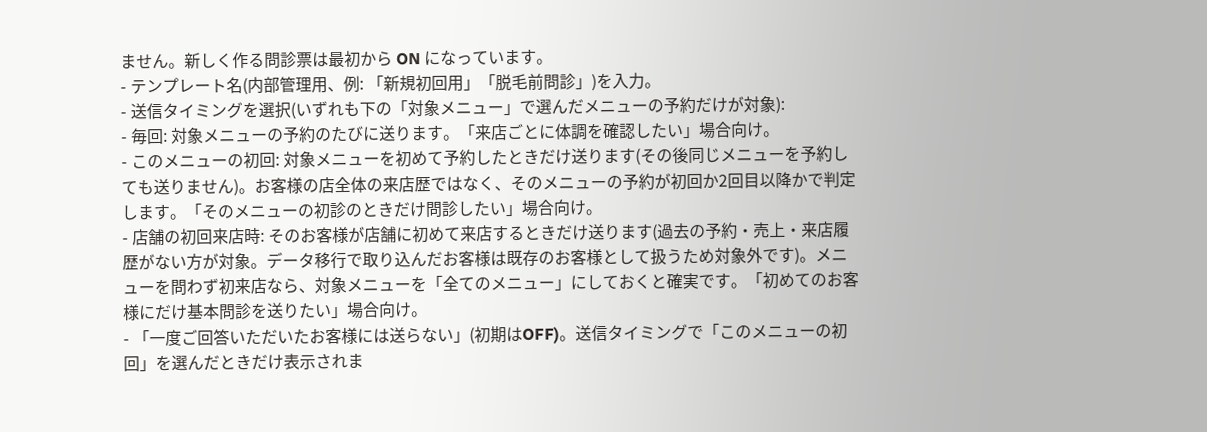ません。新しく作る問診票は最初から ON になっています。
- テンプレート名(内部管理用、例: 「新規初回用」「脱毛前問診」)を入力。
- 送信タイミングを選択(いずれも下の「対象メニュー」で選んだメニューの予約だけが対象):
- 毎回: 対象メニューの予約のたびに送ります。「来店ごとに体調を確認したい」場合向け。
- このメニューの初回: 対象メニューを初めて予約したときだけ送ります(その後同じメニューを予約しても送りません)。お客様の店全体の来店歴ではなく、そのメニューの予約が初回か2回目以降かで判定します。「そのメニューの初診のときだけ問診したい」場合向け。
- 店舗の初回来店時: そのお客様が店舗に初めて来店するときだけ送ります(過去の予約・売上・来店履歴がない方が対象。データ移行で取り込んだお客様は既存のお客様として扱うため対象外です)。メニューを問わず初来店なら、対象メニューを「全てのメニュー」にしておくと確実です。「初めてのお客様にだけ基本問診を送りたい」場合向け。
- 「一度ご回答いただいたお客様には送らない」(初期はOFF)。送信タイミングで「このメニューの初回」を選んだときだけ表示されま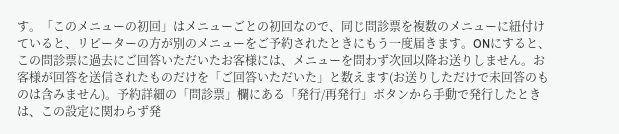す。「このメニューの初回」はメニューごとの初回なので、同じ問診票を複数のメニューに紐付けていると、リピーターの方が別のメニューをご予約されたときにもう一度届きます。ONにすると、この問診票に過去にご回答いただいたお客様には、メニューを問わず次回以降お送りしません。お客様が回答を送信されたものだけを「ご回答いただいた」と数えます(お送りしただけで未回答のものは含みません)。予約詳細の「問診票」欄にある「発行/再発行」ボタンから手動で発行したときは、この設定に関わらず発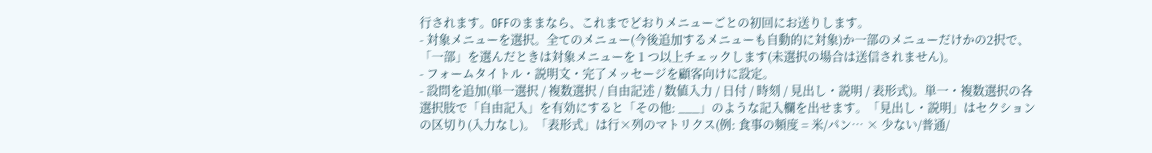行されます。OFFのままなら、これまでどおりメニューごとの初回にお送りします。
- 対象メニューを選択。全てのメニュー(今後追加するメニューも自動的に対象)か一部のメニューだけかの2択で、「一部」を選んだときは対象メニューを 1 つ以上チェックします(未選択の場合は送信されません)。
- フォームタイトル・説明文・完了メッセージを顧客向けに設定。
- 設問を追加(単一選択 / 複数選択 / 自由記述 / 数値入力 / 日付 / 時刻 / 見出し・説明 / 表形式)。単一・複数選択の各選択肢で「自由記入」を有効にすると「その他: ___」のような記入欄を出せます。「見出し・説明」はセクションの区切り(入力なし)。「表形式」は行×列のマトリクス(例: 食事の頻度 = 米/パン… × 少ない/普通/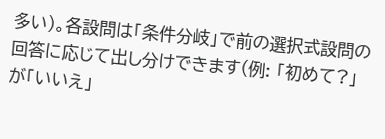多い)。各設問は「条件分岐」で前の選択式設問の回答に応じて出し分けできます(例: 「初めて?」が「いいえ」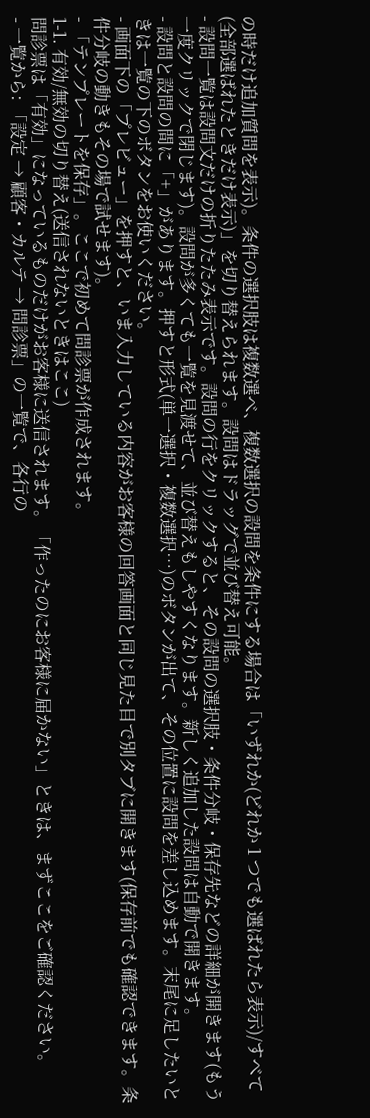の時だけ追加質問を表示)。条件の選択肢は複数選べ、複数選択の設問を条件にする場合は「いずれか(どれか 1 つでも選ばれたら表示)/すべて(全部選ばれたときだけ表示)」を切り替えられます。設問はドラッグで並び替え可能。
- 設問一覧は設問文だけの折りたたみ表示です。設問の行をクリックすると、その設問の選択肢・条件分岐・保存先などの詳細が開きます(もう一度クリックで閉じます)。設問が多くても一覧を見渡せて、並び替えもしやすくなります。新しく追加した設問は自動で開きます。
- 設問と設問の間に「+」があります。押すと形式(単一選択・複数選択…)のボタンが出て、その位置に設問を差し込めます。末尾に足したいときは一覧の下のボタンをお使いください。
- 画面下の「プレビュー」を押すと、いま入力している内容がお客様の回答画面と同じ見た目で別タブに開きます(保存前でも確認できます。条件分岐の動きもその場で試せます)。
- 「テンプレートを保存」。ここで初めて問診票が作成されます。
1-1. 有効/無効の切り替え(送信されないときはここ)
問診票は「有効」になっているものだけがお客様に送信されます。「作ったのにお客様に届かない」ときは、まずここをご確認ください。
- 一覧から: 「設定 → 顧客・カルテ → 問診票」の一覧で、各行の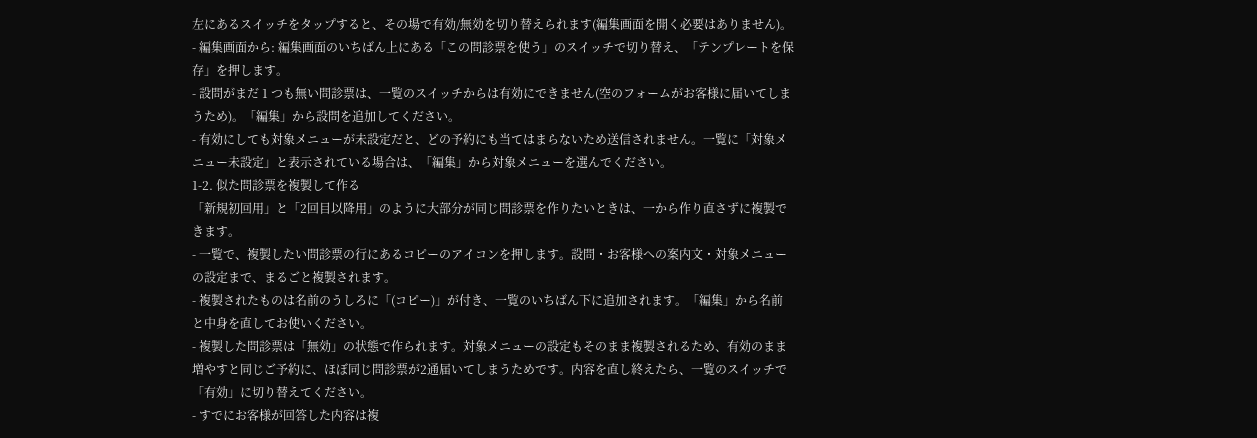左にあるスイッチをタップすると、その場で有効/無効を切り替えられます(編集画面を開く必要はありません)。
- 編集画面から: 編集画面のいちばん上にある「この問診票を使う」のスイッチで切り替え、「テンプレートを保存」を押します。
- 設問がまだ 1 つも無い問診票は、一覧のスイッチからは有効にできません(空のフォームがお客様に届いてしまうため)。「編集」から設問を追加してください。
- 有効にしても対象メニューが未設定だと、どの予約にも当てはまらないため送信されません。一覧に「対象メニュー未設定」と表示されている場合は、「編集」から対象メニューを選んでください。
1-2. 似た問診票を複製して作る
「新規初回用」と「2回目以降用」のように大部分が同じ問診票を作りたいときは、一から作り直さずに複製できます。
- 一覧で、複製したい問診票の行にあるコピーのアイコンを押します。設問・お客様への案内文・対象メニューの設定まで、まるごと複製されます。
- 複製されたものは名前のうしろに「(コピー)」が付き、一覧のいちばん下に追加されます。「編集」から名前と中身を直してお使いください。
- 複製した問診票は「無効」の状態で作られます。対象メニューの設定もそのまま複製されるため、有効のまま増やすと同じご予約に、ほぼ同じ問診票が2通届いてしまうためです。内容を直し終えたら、一覧のスイッチで「有効」に切り替えてください。
- すでにお客様が回答した内容は複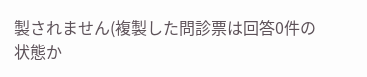製されません(複製した問診票は回答0件の状態か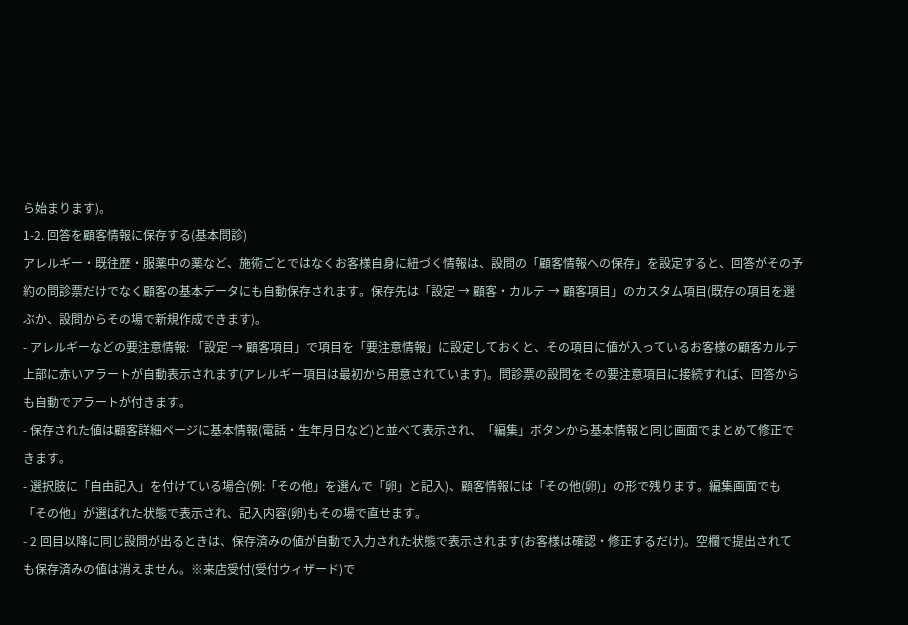ら始まります)。
1-2. 回答を顧客情報に保存する(基本問診)
アレルギー・既往歴・服薬中の薬など、施術ごとではなくお客様自身に紐づく情報は、設問の「顧客情報への保存」を設定すると、回答がその予約の問診票だけでなく顧客の基本データにも自動保存されます。保存先は「設定 → 顧客・カルテ → 顧客項目」のカスタム項目(既存の項目を選ぶか、設問からその場で新規作成できます)。
- アレルギーなどの要注意情報: 「設定 → 顧客項目」で項目を「要注意情報」に設定しておくと、その項目に値が入っているお客様の顧客カルテ上部に赤いアラートが自動表示されます(アレルギー項目は最初から用意されています)。問診票の設問をその要注意項目に接続すれば、回答からも自動でアラートが付きます。
- 保存された値は顧客詳細ページに基本情報(電話・生年月日など)と並べて表示され、「編集」ボタンから基本情報と同じ画面でまとめて修正できます。
- 選択肢に「自由記入」を付けている場合(例:「その他」を選んで「卵」と記入)、顧客情報には「その他(卵)」の形で残ります。編集画面でも「その他」が選ばれた状態で表示され、記入内容(卵)もその場で直せます。
- 2 回目以降に同じ設問が出るときは、保存済みの値が自動で入力された状態で表示されます(お客様は確認・修正するだけ)。空欄で提出されても保存済みの値は消えません。※来店受付(受付ウィザード)で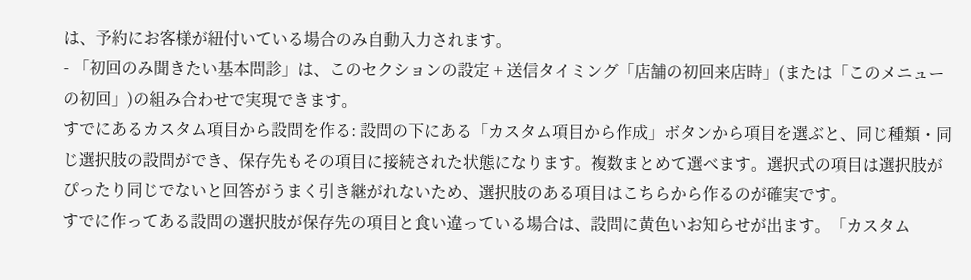は、予約にお客様が紐付いている場合のみ自動入力されます。
- 「初回のみ聞きたい基本問診」は、このセクションの設定 + 送信タイミング「店舗の初回来店時」(または「このメニューの初回」)の組み合わせで実現できます。
すでにあるカスタム項目から設問を作る: 設問の下にある「カスタム項目から作成」ボタンから項目を選ぶと、同じ種類・同じ選択肢の設問ができ、保存先もその項目に接続された状態になります。複数まとめて選べます。選択式の項目は選択肢がぴったり同じでないと回答がうまく引き継がれないため、選択肢のある項目はこちらから作るのが確実です。
すでに作ってある設問の選択肢が保存先の項目と食い違っている場合は、設問に黄色いお知らせが出ます。「カスタム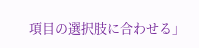項目の選択肢に合わせる」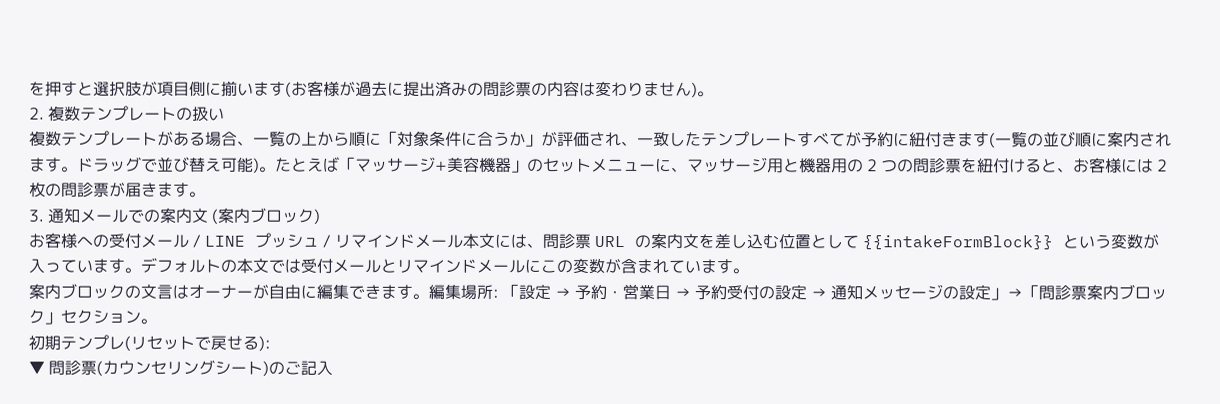を押すと選択肢が項目側に揃います(お客様が過去に提出済みの問診票の内容は変わりません)。
2. 複数テンプレートの扱い
複数テンプレートがある場合、一覧の上から順に「対象条件に合うか」が評価され、一致したテンプレートすべてが予約に紐付きます(一覧の並び順に案内されます。ドラッグで並び替え可能)。たとえば「マッサージ+美容機器」のセットメニューに、マッサージ用と機器用の 2 つの問診票を紐付けると、お客様には 2 枚の問診票が届きます。
3. 通知メールでの案内文 (案内ブロック)
お客様への受付メール / LINE プッシュ / リマインドメール本文には、問診票 URL の案内文を差し込む位置として {{intakeFormBlock}} という変数が入っています。デフォルトの本文では受付メールとリマインドメールにこの変数が含まれています。
案内ブロックの文言はオーナーが自由に編集できます。編集場所: 「設定 → 予約・営業日 → 予約受付の設定 → 通知メッセージの設定」→「問診票案内ブロック」セクション。
初期テンプレ(リセットで戻せる):
▼ 問診票(カウンセリングシート)のご記入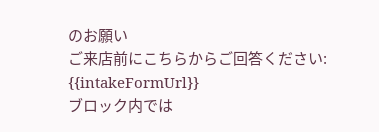のお願い
ご来店前にこちらからご回答ください:
{{intakeFormUrl}}
ブロック内では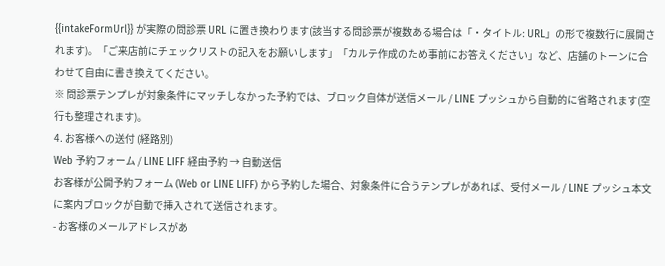{{intakeFormUrl}} が実際の問診票 URL に置き換わります(該当する問診票が複数ある場合は「・タイトル: URL」の形で複数行に展開されます)。「ご来店前にチェックリストの記入をお願いします」「カルテ作成のため事前にお答えください」など、店舗のトーンに合わせて自由に書き換えてください。
※ 問診票テンプレが対象条件にマッチしなかった予約では、ブロック自体が送信メール / LINE プッシュから自動的に省略されます(空行も整理されます)。
4. お客様への送付 (経路別)
Web 予約フォーム / LINE LIFF 経由予約 → 自動送信
お客様が公開予約フォーム (Web or LINE LIFF) から予約した場合、対象条件に合うテンプレがあれば、受付メール / LINE プッシュ本文に案内ブロックが自動で挿入されて送信されます。
- お客様のメールアドレスがあ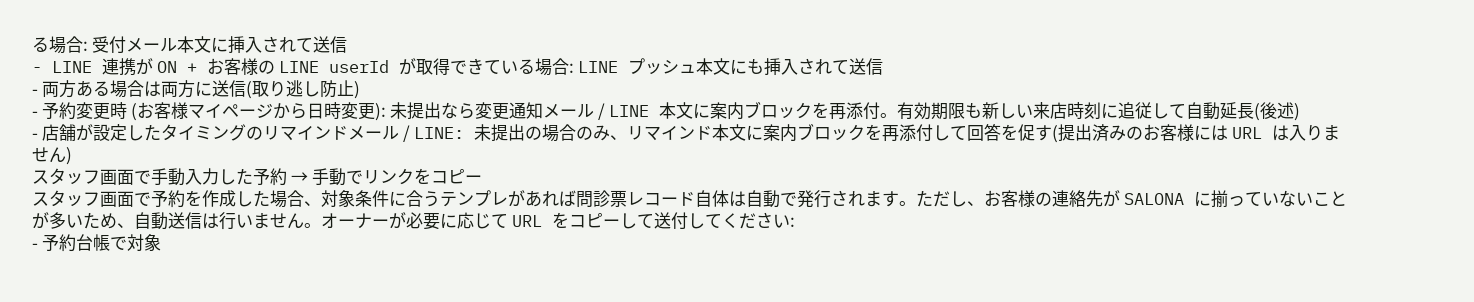る場合: 受付メール本文に挿入されて送信
- LINE 連携が ON + お客様の LINE userId が取得できている場合: LINE プッシュ本文にも挿入されて送信
- 両方ある場合は両方に送信(取り逃し防止)
- 予約変更時 (お客様マイページから日時変更): 未提出なら変更通知メール / LINE 本文に案内ブロックを再添付。有効期限も新しい来店時刻に追従して自動延長(後述)
- 店舗が設定したタイミングのリマインドメール / LINE: 未提出の場合のみ、リマインド本文に案内ブロックを再添付して回答を促す(提出済みのお客様には URL は入りません)
スタッフ画面で手動入力した予約 → 手動でリンクをコピー
スタッフ画面で予約を作成した場合、対象条件に合うテンプレがあれば問診票レコード自体は自動で発行されます。ただし、お客様の連絡先が SALONA に揃っていないことが多いため、自動送信は行いません。オーナーが必要に応じて URL をコピーして送付してください:
- 予約台帳で対象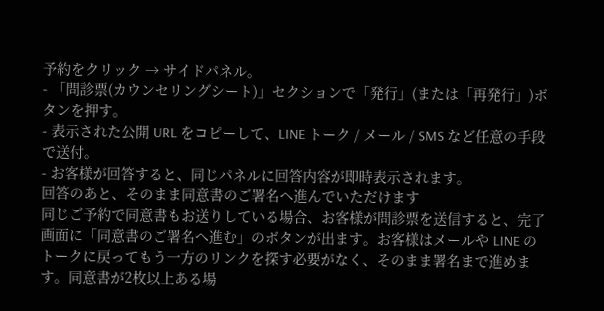予約をクリック → サイドパネル。
- 「問診票(カウンセリングシート)」セクションで「発行」(または「再発行」)ボタンを押す。
- 表示された公開 URL をコピーして、LINE トーク / メール / SMS など任意の手段で送付。
- お客様が回答すると、同じパネルに回答内容が即時表示されます。
回答のあと、そのまま同意書のご署名へ進んでいただけます
同じご予約で同意書もお送りしている場合、お客様が問診票を送信すると、完了画面に「同意書のご署名へ進む」のボタンが出ます。お客様はメールや LINE のトークに戻ってもう一方のリンクを探す必要がなく、そのまま署名まで進めます。同意書が2枚以上ある場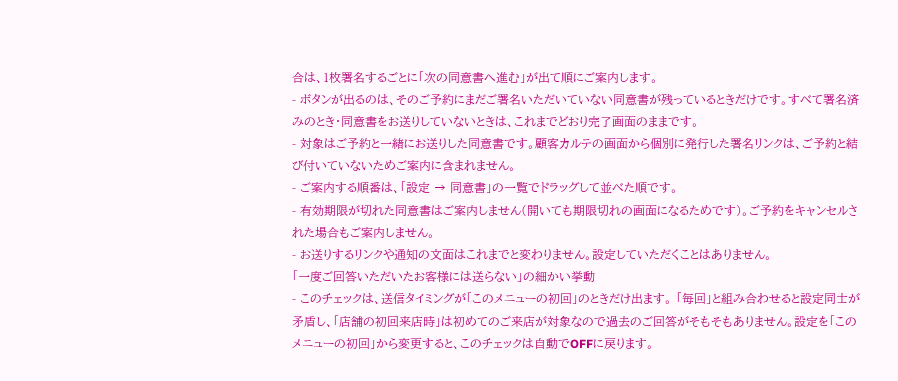合は、1枚署名するごとに「次の同意書へ進む」が出て順にご案内します。
- ボタンが出るのは、そのご予約にまだご署名いただいていない同意書が残っているときだけです。すべて署名済みのとき・同意書をお送りしていないときは、これまでどおり完了画面のままです。
- 対象はご予約と一緒にお送りした同意書です。顧客カルテの画面から個別に発行した署名リンクは、ご予約と結び付いていないためご案内に含まれません。
- ご案内する順番は、「設定 → 同意書」の一覧でドラッグして並べた順です。
- 有効期限が切れた同意書はご案内しません(開いても期限切れの画面になるためです)。ご予約をキャンセルされた場合もご案内しません。
- お送りするリンクや通知の文面はこれまでと変わりません。設定していただくことはありません。
「一度ご回答いただいたお客様には送らない」の細かい挙動
- このチェックは、送信タイミングが「このメニューの初回」のときだけ出ます。 「毎回」と組み合わせると設定同士が矛盾し、「店舗の初回来店時」は初めてのご来店が対象なので過去のご回答がそもそもありません。設定を「このメニューの初回」から変更すると、このチェックは自動でOFFに戻ります。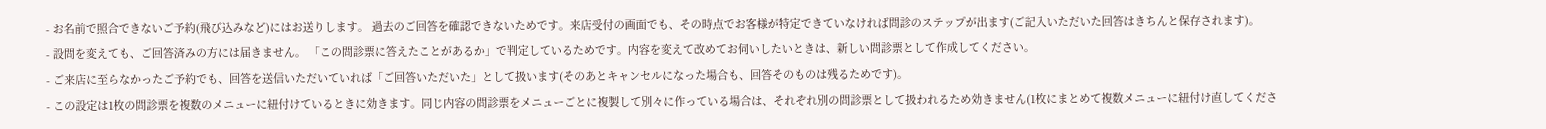- お名前で照合できないご予約(飛び込みなど)にはお送りします。 過去のご回答を確認できないためです。来店受付の画面でも、その時点でお客様が特定できていなければ問診のステップが出ます(ご記入いただいた回答はきちんと保存されます)。
- 設問を変えても、ご回答済みの方には届きません。 「この問診票に答えたことがあるか」で判定しているためです。内容を変えて改めてお伺いしたいときは、新しい問診票として作成してください。
- ご来店に至らなかったご予約でも、回答を送信いただいていれば「ご回答いただいた」として扱います(そのあとキャンセルになった場合も、回答そのものは残るためです)。
- この設定は1枚の問診票を複数のメニューに紐付けているときに効きます。同じ内容の問診票をメニューごとに複製して別々に作っている場合は、それぞれ別の問診票として扱われるため効きません(1枚にまとめて複数メニューに紐付け直してくださ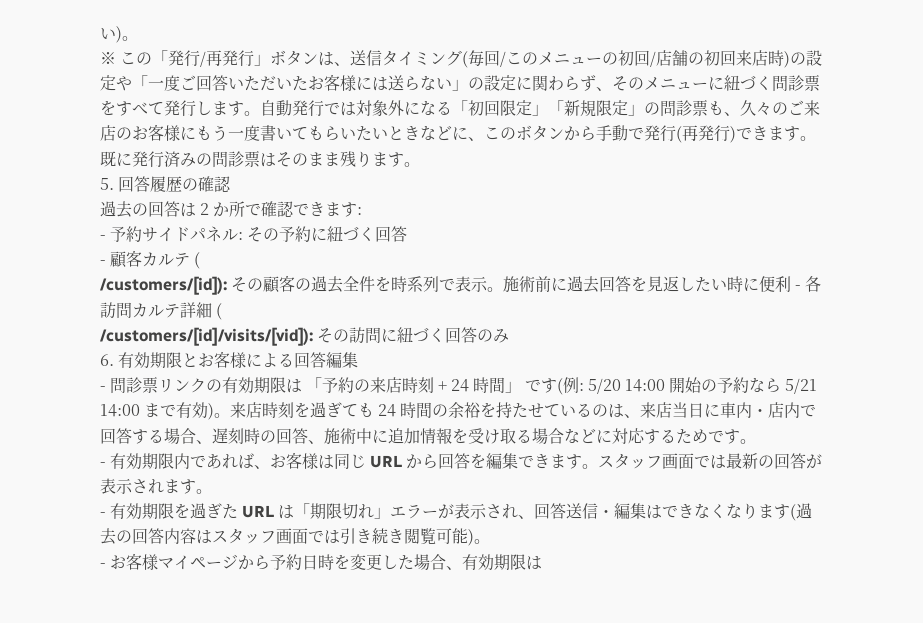い)。
※ この「発行/再発行」ボタンは、送信タイミング(毎回/このメニューの初回/店舗の初回来店時)の設定や「一度ご回答いただいたお客様には送らない」の設定に関わらず、そのメニューに紐づく問診票をすべて発行します。自動発行では対象外になる「初回限定」「新規限定」の問診票も、久々のご来店のお客様にもう一度書いてもらいたいときなどに、このボタンから手動で発行(再発行)できます。既に発行済みの問診票はそのまま残ります。
5. 回答履歴の確認
過去の回答は 2 か所で確認できます:
- 予約サイドパネル: その予約に紐づく回答
- 顧客カルテ (
/customers/[id]): その顧客の過去全件を時系列で表示。施術前に過去回答を見返したい時に便利 - 各訪問カルテ詳細 (
/customers/[id]/visits/[vid]): その訪問に紐づく回答のみ
6. 有効期限とお客様による回答編集
- 問診票リンクの有効期限は 「予約の来店時刻 + 24 時間」 です(例: 5/20 14:00 開始の予約なら 5/21 14:00 まで有効)。来店時刻を過ぎても 24 時間の余裕を持たせているのは、来店当日に車内・店内で回答する場合、遅刻時の回答、施術中に追加情報を受け取る場合などに対応するためです。
- 有効期限内であれば、お客様は同じ URL から回答を編集できます。スタッフ画面では最新の回答が表示されます。
- 有効期限を過ぎた URL は「期限切れ」エラーが表示され、回答送信・編集はできなくなります(過去の回答内容はスタッフ画面では引き続き閲覧可能)。
- お客様マイページから予約日時を変更した場合、有効期限は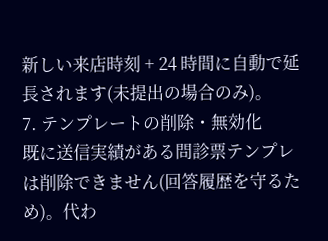新しい来店時刻 + 24 時間に自動で延長されます(未提出の場合のみ)。
7. テンプレートの削除・無効化
既に送信実績がある問診票テンプレは削除できません(回答履歴を守るため)。代わ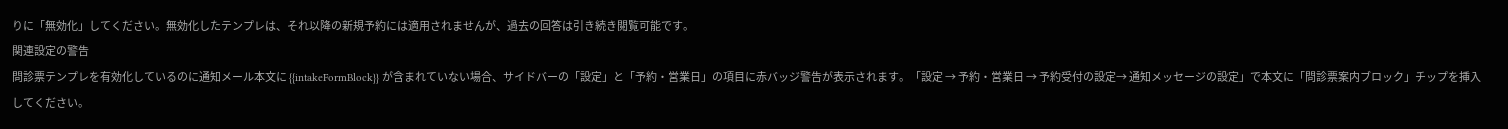りに「無効化」してください。無効化したテンプレは、それ以降の新規予約には適用されませんが、過去の回答は引き続き閲覧可能です。
関連設定の警告
問診票テンプレを有効化しているのに通知メール本文に {{intakeFormBlock}} が含まれていない場合、サイドバーの「設定」と「予約・営業日」の項目に赤バッジ警告が表示されます。「設定 → 予約・営業日 → 予約受付の設定→ 通知メッセージの設定」で本文に「問診票案内ブロック」チップを挿入してください。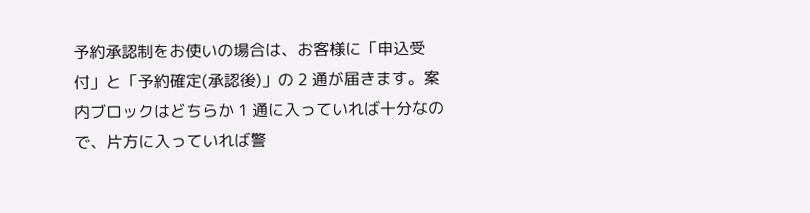予約承認制をお使いの場合は、お客様に「申込受付」と「予約確定(承認後)」の 2 通が届きます。案内ブロックはどちらか 1 通に入っていれば十分なので、片方に入っていれば警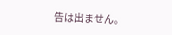告は出ません。